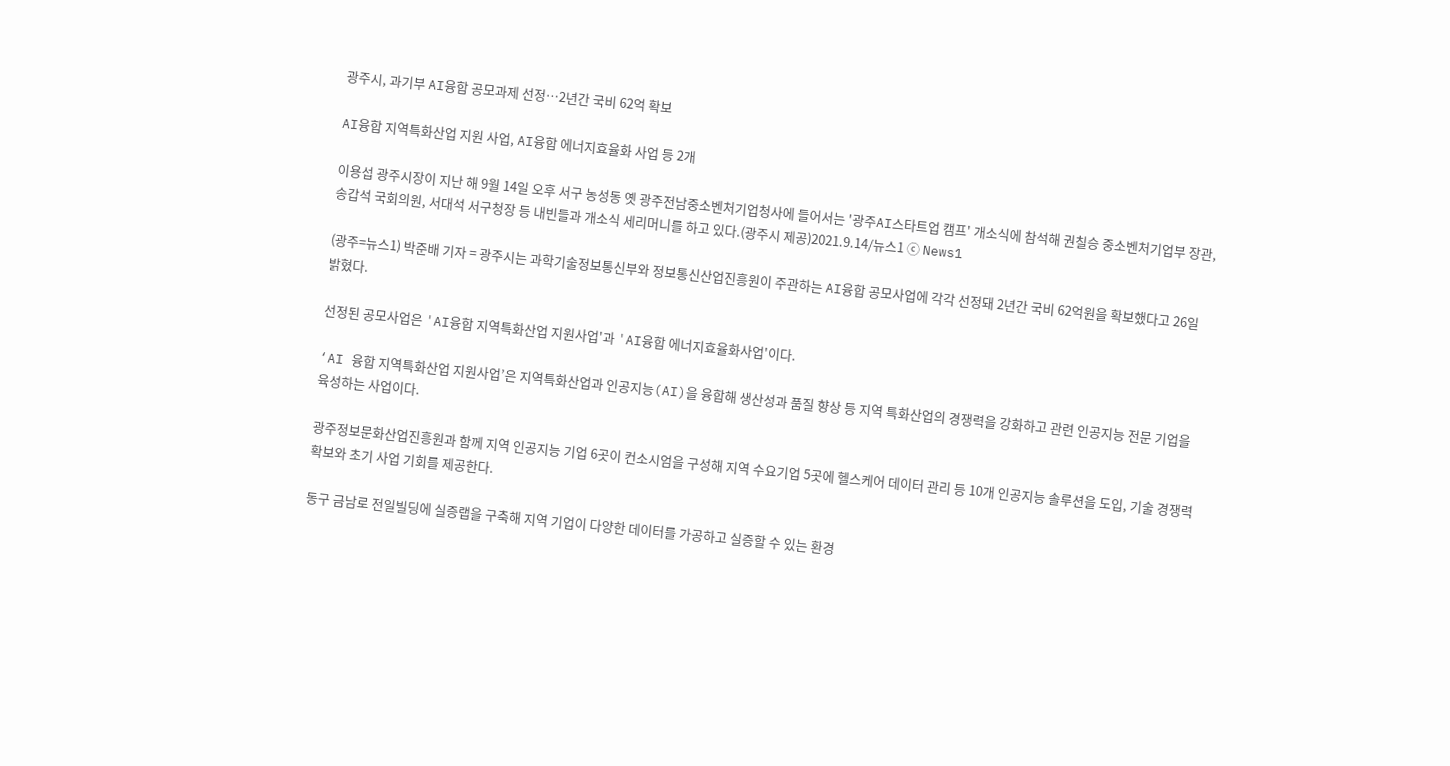광주시, 과기부 AI융합 공모과제 선정…2년간 국비 62억 확보

AI융합 지역특화산업 지원 사업, AI융합 에너지효율화 사업 등 2개

이용섭 광주시장이 지난 해 9월 14일 오후 서구 농성동 옛 광주전남중소벤처기업청사에 들어서는 '광주AI스타트업 캠프' 개소식에 참석해 권칠승 중소벤처기업부 장관, 송갑석 국회의원, 서대석 서구청장 등 내빈들과 개소식 세리머니를 하고 있다.(광주시 제공)2021.9.14/뉴스1 ⓒ News1

(광주=뉴스1) 박준배 기자 = 광주시는 과학기술정보통신부와 정보통신산업진흥원이 주관하는 AI융합 공모사업에 각각 선정돼 2년간 국비 62억원을 확보했다고 26일 밝혔다.

선정된 공모사업은 'AI융합 지역특화산업 지원사업'과 'AI융합 에너지효율화사업'이다.

‘AI 융합 지역특화산업 지원사업’은 지역특화산업과 인공지능(AI)을 융합해 생산성과 품질 향상 등 지역 특화산업의 경쟁력을 강화하고 관련 인공지능 전문 기업을 육성하는 사업이다.

광주정보문화산업진흥원과 함께 지역 인공지능 기업 6곳이 컨소시엄을 구성해 지역 수요기업 5곳에 헬스케어 데이터 관리 등 10개 인공지능 솔루션을 도입, 기술 경쟁력 확보와 초기 사업 기회를 제공한다.

동구 금남로 전일빌딩에 실증랩을 구축해 지역 기업이 다양한 데이터를 가공하고 실증할 수 있는 환경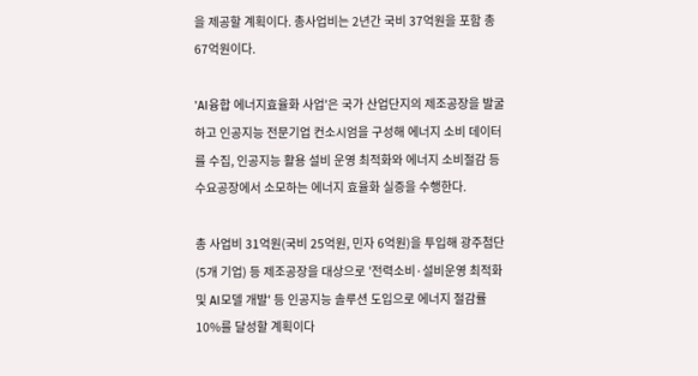을 제공할 계획이다. 총사업비는 2년간 국비 37억원을 포함 총 67억원이다.

'AI융합 에너지효율화 사업'은 국가 산업단지의 제조공장을 발굴하고 인공지능 전문기업 컨소시엄을 구성해 에너지 소비 데이터를 수집, 인공지능 활용 설비 운영 최적화와 에너지 소비절감 등 수요공장에서 소모하는 에너지 효율화 실증을 수행한다.

총 사업비 31억원(국비 25억원, 민자 6억원)을 투입해 광주첨단(5개 기업) 등 제조공장을 대상으로 '전력소비·설비운영 최적화 및 AI모델 개발' 등 인공지능 솔루션 도입으로 에너지 절감률 10%를 달성할 계획이다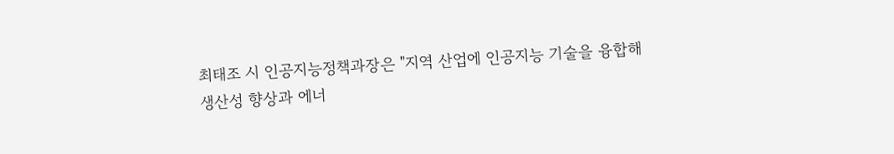최태조 시 인공지능정책과장은 "지역 산업에 인공지능 기술을 융합해 생산성 향상과 에너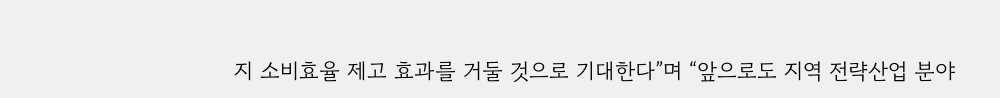지 소비효율 제고 효과를 거둘 것으로 기대한다”며 “앞으로도 지역 전략산업 분야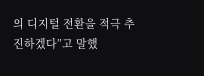의 디지털 전환을 적극 추진하겠다”고 말했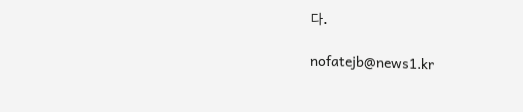다.

nofatejb@news1.kr